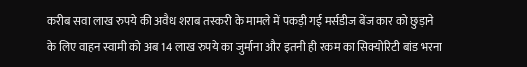करीब सवा लाख रुपये की अवैध शराब तस्करी के मामले में पकड़ी गई मर्सडीज बेंज कार को छुड़ाने के लिए वाहन स्वामी को अब 14 लाख रुपये का जुर्माना और इतनी ही रकम का सिक्योरिटी बांड भरना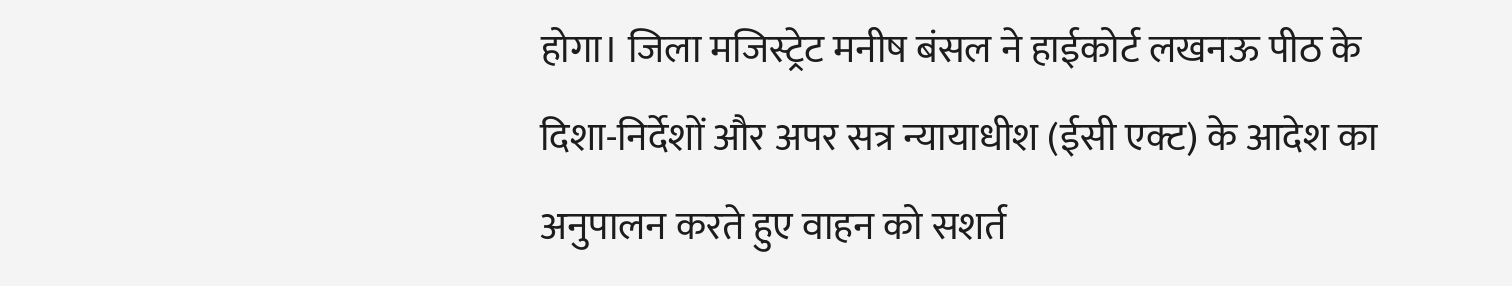होगा। जिला मजिस्ट्रेट मनीष बंसल ने हाईकोर्ट लखनऊ पीठ के दिशा-निर्देशों और अपर सत्र न्यायाधीश (ईसी एक्ट) के आदेश का अनुपालन करते हुए वाहन को सशर्त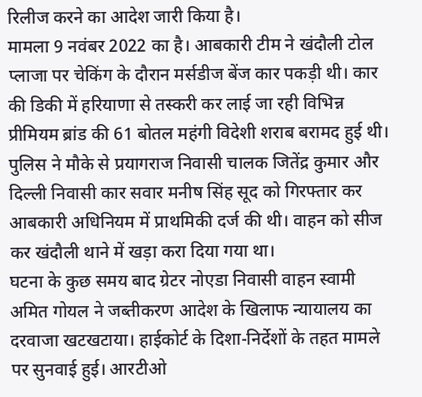रिलीज करने का आदेश जारी किया है।
मामला 9 नवंबर 2022 का है। आबकारी टीम ने खंदौली टोल प्लाजा पर चेकिंग के दौरान मर्सडीज बेंज कार पकड़ी थी। कार की डिकी में हरियाणा से तस्करी कर लाई जा रही विभिन्न प्रीमियम ब्रांड की 61 बोतल महंगी विदेशी शराब बरामद हुई थी। पुलिस ने मौके से प्रयागराज निवासी चालक जितेंद्र कुमार और दिल्ली निवासी कार सवार मनीष सिंह सूद को गिरफ्तार कर आबकारी अधिनियम में प्राथमिकी दर्ज की थी। वाहन को सीज कर खंदौली थाने में खड़ा करा दिया गया था।
घटना के कुछ समय बाद ग्रेटर नोएडा निवासी वाहन स्वामी अमित गोयल ने जब्तीकरण आदेश के खिलाफ न्यायालय का दरवाजा खटखटाया। हाईकोर्ट के दिशा-निर्देशों के तहत मामले पर सुनवाई हुई। आरटीओ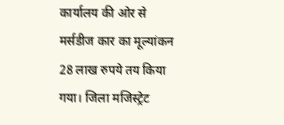कार्यालय की ओर से मर्सडीज कार का मूल्यांकन 28 लाख रुपये तय किया गया। जिला मजिस्ट्रेट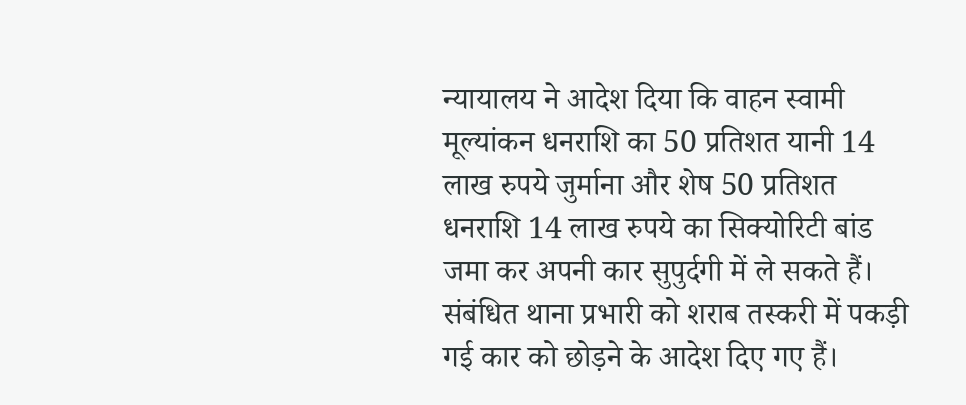न्यायालय ने आदेश दिया कि वाहन स्वामी मूल्यांकन धनराशि का 50 प्रतिशत यानी 14 लाख रुपये जुर्माना और शेष 50 प्रतिशत धनराशि 14 लाख रुपये का सिक्योरिटी बांड जमा कर अपनी कार सुपुर्दगी में ले सकते हैं।
संबंधित थाना प्रभारी को शराब तस्करी में पकड़ी गई कार को छोड़ने के आदेश दिए गए हैं।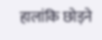हालांकि छोड़ने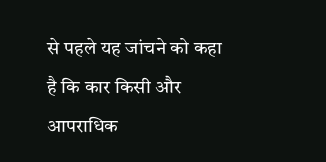से पहले यह जांचने को कहा है कि कार किसी और आपराधिक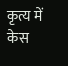कृत्य में केस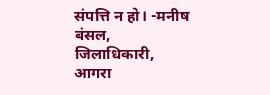संपत्ति न हो। -मनीष बंसल, जिलाधिकारी, आगरा